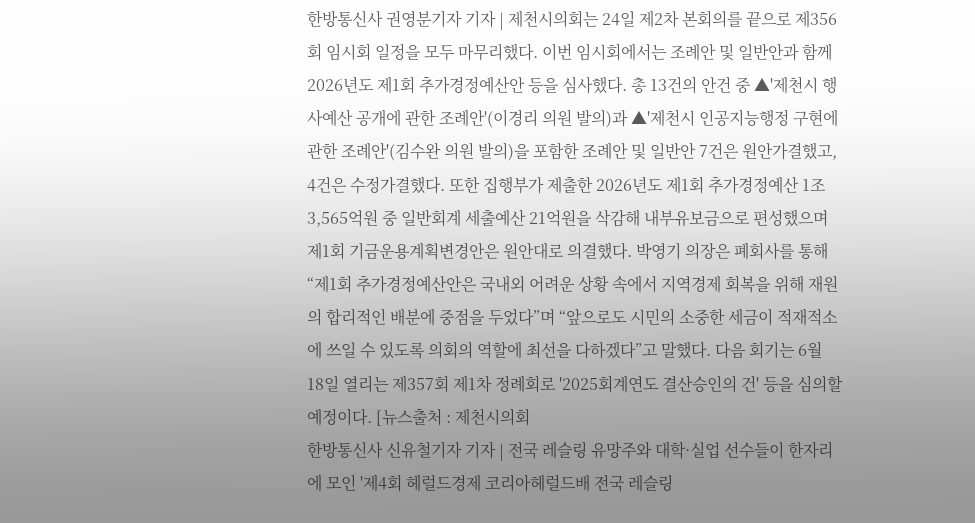한방통신사 권영분기자 기자 | 제천시의회는 24일 제2차 본회의를 끝으로 제356회 임시회 일정을 모두 마무리했다. 이번 임시회에서는 조례안 및 일반안과 함께 2026년도 제1회 추가경정예산안 등을 심사했다. 총 13건의 안건 중 ▲'제천시 행사예산 공개에 관한 조례안'(이경리 의원 발의)과 ▲'제천시 인공지능행정 구현에 관한 조례안'(김수완 의원 발의)을 포함한 조례안 및 일반안 7건은 원안가결했고, 4건은 수정가결했다. 또한 집행부가 제출한 2026년도 제1회 추가경정예산 1조 3,565억원 중 일반회계 세출예산 21억원을 삭감해 내부유보금으로 편성했으며 제1회 기금운용계획변경안은 원안대로 의결했다. 박영기 의장은 폐회사를 통해 “제1회 추가경정예산안은 국내외 어려운 상황 속에서 지역경제 회복을 위해 재원의 합리적인 배분에 중점을 두었다”며 “앞으로도 시민의 소중한 세금이 적재적소에 쓰일 수 있도록 의회의 역할에 최선을 다하겠다”고 말했다. 다음 회기는 6월 18일 열리는 제357회 제1차 정례회로 '2025회계연도 결산승인의 건' 등을 심의할 예정이다. [뉴스출처 : 제천시의회
한방통신사 신유철기자 기자 | 전국 레슬링 유망주와 대학·실업 선수들이 한자리에 모인 '제4회 헤럴드경제 코리아헤럴드배 전국 레슬링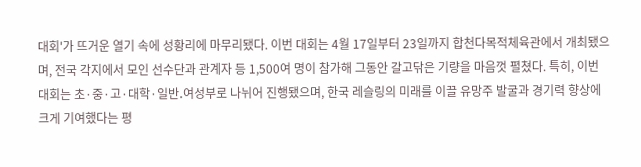대회'가 뜨거운 열기 속에 성황리에 마무리됐다. 이번 대회는 4월 17일부터 23일까지 합천다목적체육관에서 개최됐으며, 전국 각지에서 모인 선수단과 관계자 등 1,500여 명이 참가해 그동안 갈고닦은 기량을 마음껏 펼쳤다. 특히, 이번 대회는 초·중·고·대학·일반․여성부로 나뉘어 진행됐으며, 한국 레슬링의 미래를 이끌 유망주 발굴과 경기력 향상에 크게 기여했다는 평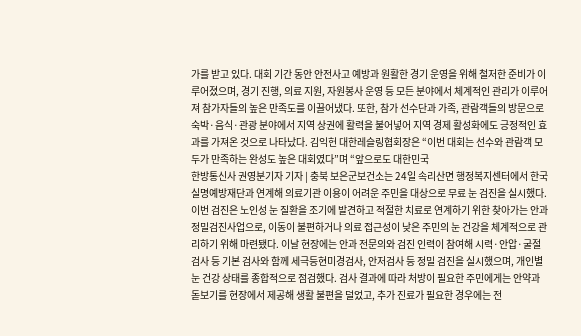가를 받고 있다. 대회 기간 동안 안전사고 예방과 원활한 경기 운영을 위해 철저한 준비가 이루어졌으며, 경기 진행, 의료 지원, 자원봉사 운영 등 모든 분야에서 체계적인 관리가 이루어져 참가자들의 높은 만족도를 이끌어냈다. 또한, 참가 선수단과 가족, 관람객들의 방문으로 숙박·음식·관광 분야에서 지역 상권에 활력을 불어넣어 지역 경제 활성화에도 긍정적인 효과를 가져온 것으로 나타났다. 김익헌 대한레슬링협회장은 “이번 대회는 선수와 관람객 모두가 만족하는 완성도 높은 대회였다”며 “앞으로도 대한민국
한방통신사 권영분기자 기자 | 충북 보은군보건소는 24일 속리산면 행정복지센터에서 한국실명예방재단과 연계해 의료기관 이용이 어려운 주민을 대상으로 무료 눈 검진을 실시했다. 이번 검진은 노인성 눈 질환을 조기에 발견하고 적절한 치료로 연계하기 위한 찾아가는 안과 정밀검진사업으로, 이동이 불편하거나 의료 접근성이 낮은 주민의 눈 건강을 체계적으로 관리하기 위해 마련됐다. 이날 현장에는 안과 전문의와 검진 인력이 참여해 시력·안압·굴절검사 등 기본 검사와 함께 세극등현미경검사, 안저검사 등 정밀 검진을 실시했으며, 개인별 눈 건강 상태를 종합적으로 점검했다. 검사 결과에 따라 처방이 필요한 주민에게는 안약과 돋보기를 현장에서 제공해 생활 불편을 덜었고, 추가 진료가 필요한 경우에는 전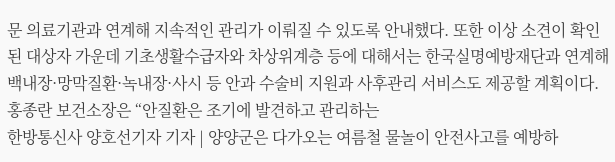문 의료기관과 연계해 지속적인 관리가 이뤄질 수 있도록 안내했다. 또한 이상 소견이 확인된 대상자 가운데 기초생활수급자와 차상위계층 등에 대해서는 한국실명예방재단과 연계해 백내장·망막질환·녹내장·사시 등 안과 수술비 지원과 사후관리 서비스도 제공할 계획이다. 홍종란 보건소장은 “안질환은 조기에 발견하고 관리하는
한방통신사 양호선기자 기자 | 양양군은 다가오는 여름철 물놀이 안전사고를 예방하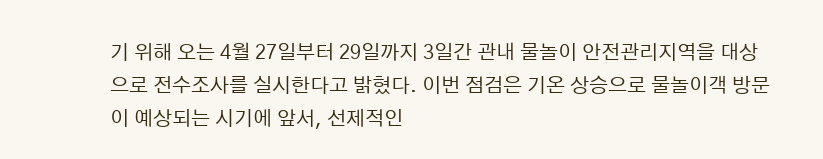기 위해 오는 4월 27일부터 29일까지 3일간 관내 물놀이 안전관리지역을 대상으로 전수조사를 실시한다고 밝혔다. 이번 점검은 기온 상승으로 물놀이객 방문이 예상되는 시기에 앞서, 선제적인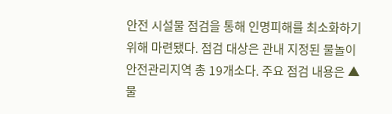안전 시설물 점검을 통해 인명피해를 최소화하기 위해 마련됐다. 점검 대상은 관내 지정된 물놀이 안전관리지역 총 19개소다. 주요 점검 내용은 ▲물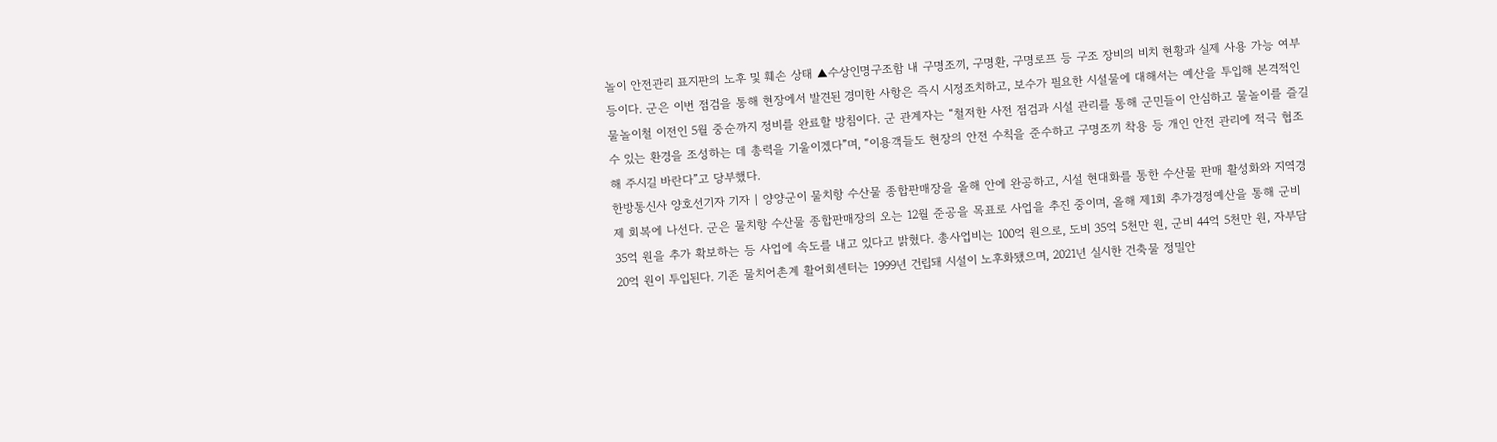놀이 안전관리 표지판의 노후 및 훼손 상태 ▲수상인명구조함 내 구명조끼, 구명환, 구명로프 등 구조 장비의 비치 현황과 실제 사용 가능 여부 등이다. 군은 이번 점검을 통해 현장에서 발견된 경미한 사항은 즉시 시정조치하고, 보수가 필요한 시설물에 대해서는 예산을 투입해 본격적인 물놀이철 이전인 5월 중순까지 정비를 완료할 방침이다. 군 관계자는 “철저한 사전 점검과 시설 관리를 통해 군민들이 안심하고 물놀이를 즐길 수 있는 환경을 조성하는 데 총력을 기울이겠다”며, “이용객들도 현장의 안전 수칙을 준수하고 구명조끼 착용 등 개인 안전 관리에 적극 협조해 주시길 바란다”고 당부했다.
한방통신사 양호선기자 기자 | 양양군이 물치항 수산물 종합판매장을 올해 안에 완공하고, 시설 현대화를 통한 수산물 판매 활성화와 지역경제 회복에 나선다. 군은 물치항 수산물 종합판매장의 오는 12월 준공을 목표로 사업을 추진 중이며, 올해 제1회 추가경정예산을 통해 군비 35억 원을 추가 확보하는 등 사업에 속도를 내고 있다고 밝혔다. 총사업비는 100억 원으로, 도비 35억 5천만 원, 군비 44억 5천만 원, 자부담 20억 원이 투입된다. 기존 물치어촌계 활어회센터는 1999년 건립돼 시설이 노후화됐으며, 2021년 실시한 건축물 정밀안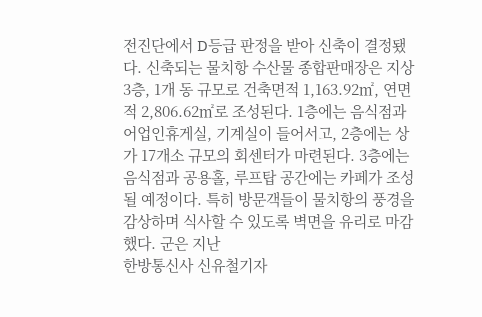전진단에서 D등급 판정을 받아 신축이 결정됐다. 신축되는 물치항 수산물 종합판매장은 지상 3층, 1개 동 규모로 건축면적 1,163.92㎡, 연면적 2,806.62㎡로 조성된다. 1층에는 음식점과 어업인휴게실, 기계실이 들어서고, 2층에는 상가 17개소 규모의 회센터가 마련된다. 3층에는 음식점과 공용홀, 루프탑 공간에는 카페가 조성될 예정이다. 특히 방문객들이 물치항의 풍경을 감상하며 식사할 수 있도록 벽면을 유리로 마감했다. 군은 지난
한방통신사 신유철기자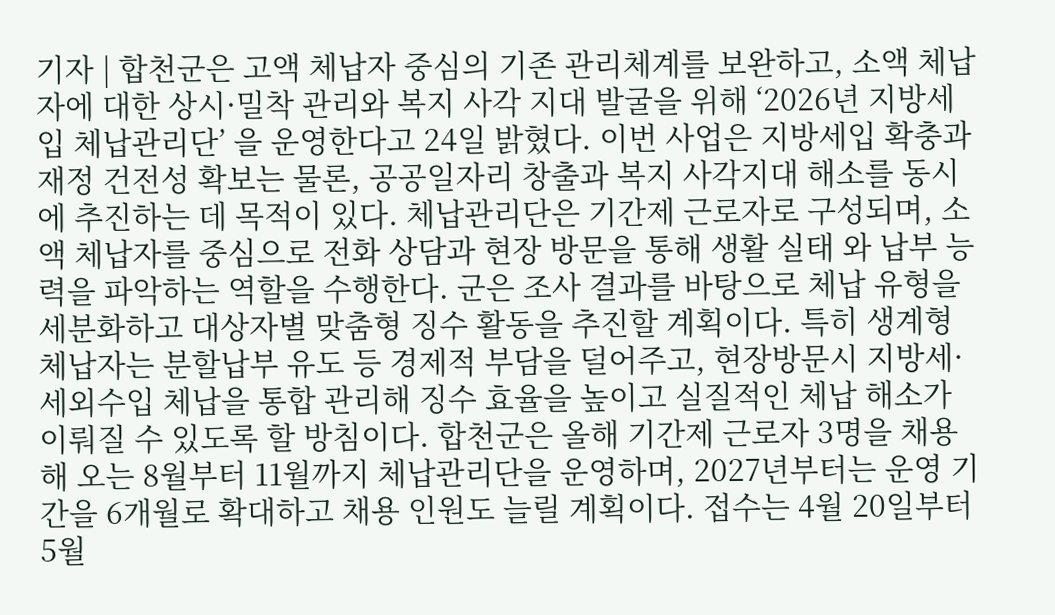기자 | 합천군은 고액 체납자 중심의 기존 관리체계를 보완하고, 소액 체납자에 대한 상시·밀착 관리와 복지 사각 지대 발굴을 위해 ‘2026년 지방세입 체납관리단’ 을 운영한다고 24일 밝혔다. 이번 사업은 지방세입 확충과 재정 건전성 확보는 물론, 공공일자리 창출과 복지 사각지대 해소를 동시에 추진하는 데 목적이 있다. 체납관리단은 기간제 근로자로 구성되며, 소액 체납자를 중심으로 전화 상담과 현장 방문을 통해 생활 실태 와 납부 능력을 파악하는 역할을 수행한다. 군은 조사 결과를 바탕으로 체납 유형을 세분화하고 대상자별 맞춤형 징수 활동을 추진할 계획이다. 특히 생계형 체납자는 분할납부 유도 등 경제적 부담을 덜어주고, 현장방문시 지방세·세외수입 체납을 통합 관리해 징수 효율을 높이고 실질적인 체납 해소가 이뤄질 수 있도록 할 방침이다. 합천군은 올해 기간제 근로자 3명을 채용해 오는 8월부터 11월까지 체납관리단을 운영하며, 2027년부터는 운영 기간을 6개월로 확대하고 채용 인원도 늘릴 계획이다. 접수는 4월 20일부터 5월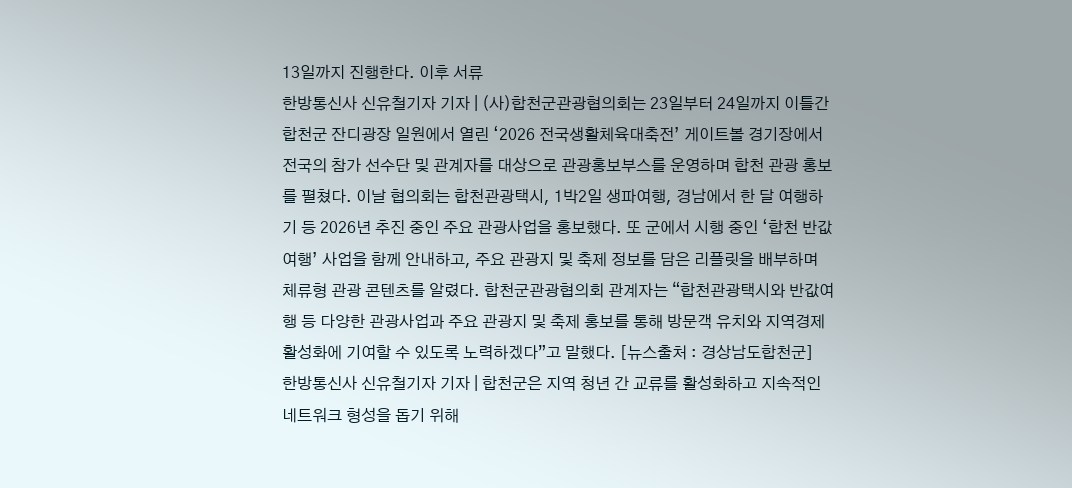13일까지 진행한다. 이후 서류
한방통신사 신유철기자 기자 | (사)합천군관광협의회는 23일부터 24일까지 이틀간 합천군 잔디광장 일원에서 열린 ‘2026 전국생활체육대축전’ 게이트볼 경기장에서 전국의 참가 선수단 및 관계자를 대상으로 관광홍보부스를 운영하며 합천 관광 홍보를 펼쳤다. 이날 협의회는 합천관광택시, 1박2일 생파여행, 경남에서 한 달 여행하기 등 2026년 추진 중인 주요 관광사업을 홍보했다. 또 군에서 시행 중인 ‘합천 반값여행’ 사업을 함께 안내하고, 주요 관광지 및 축제 정보를 담은 리플릿을 배부하며 체류형 관광 콘텐츠를 알렸다. 합천군관광협의회 관계자는 “합천관광택시와 반값여행 등 다양한 관광사업과 주요 관광지 및 축제 홍보를 통해 방문객 유치와 지역경제 활성화에 기여할 수 있도록 노력하겠다”고 말했다. [뉴스출처 : 경상남도합천군]
한방통신사 신유철기자 기자 | 합천군은 지역 청년 간 교류를 활성화하고 지속적인 네트워크 형성을 돕기 위해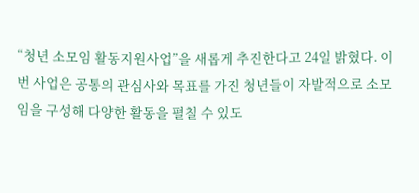“청년 소모임 활동지원사업”을 새롭게 추진한다고 24일 밝혔다. 이번 사업은 공통의 관심사와 목표를 가진 청년들이 자발적으로 소모임을 구성해 다양한 활동을 펼칠 수 있도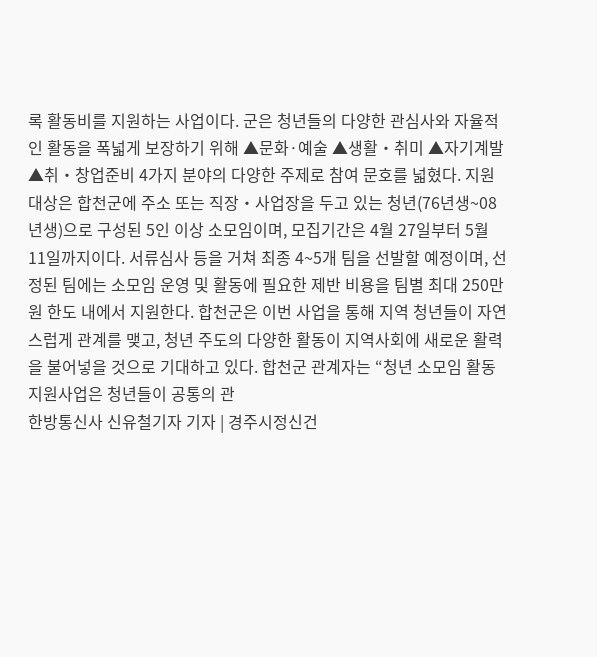록 활동비를 지원하는 사업이다. 군은 청년들의 다양한 관심사와 자율적인 활동을 폭넓게 보장하기 위해 ▲문화·예술 ▲생활‧취미 ▲자기계발 ▲취‧창업준비 4가지 분야의 다양한 주제로 참여 문호를 넓혔다. 지원대상은 합천군에 주소 또는 직장‧사업장을 두고 있는 청년(76년생~08년생)으로 구성된 5인 이상 소모임이며, 모집기간은 4월 27일부터 5월 11일까지이다. 서류심사 등을 거쳐 최종 4~5개 팀을 선발할 예정이며, 선정된 팀에는 소모임 운영 및 활동에 필요한 제반 비용을 팀별 최대 250만 원 한도 내에서 지원한다. 합천군은 이번 사업을 통해 지역 청년들이 자연스럽게 관계를 맺고, 청년 주도의 다양한 활동이 지역사회에 새로운 활력을 불어넣을 것으로 기대하고 있다. 합천군 관계자는 “청년 소모임 활동지원사업은 청년들이 공통의 관
한방통신사 신유철기자 기자 | 경주시정신건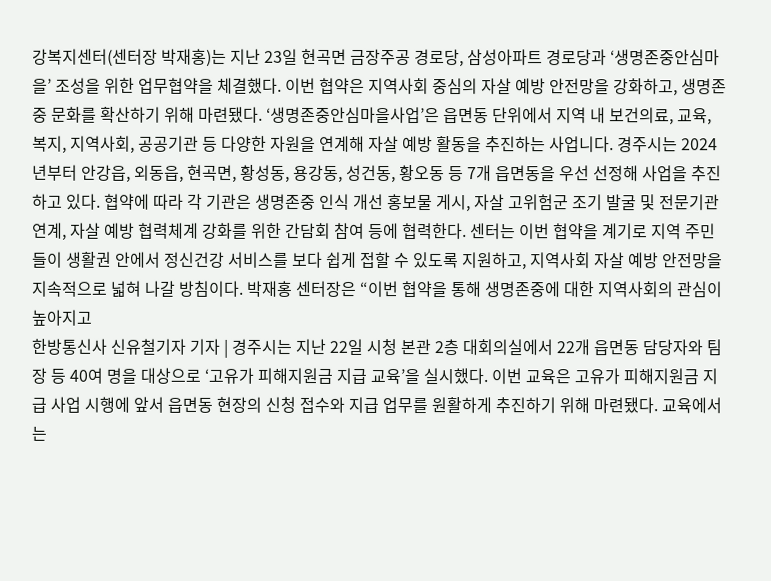강복지센터(센터장 박재홍)는 지난 23일 현곡면 금장주공 경로당, 삼성아파트 경로당과 ‘생명존중안심마을’ 조성을 위한 업무협약을 체결했다. 이번 협약은 지역사회 중심의 자살 예방 안전망을 강화하고, 생명존중 문화를 확산하기 위해 마련됐다. ‘생명존중안심마을사업’은 읍면동 단위에서 지역 내 보건의료, 교육, 복지, 지역사회, 공공기관 등 다양한 자원을 연계해 자살 예방 활동을 추진하는 사업니다. 경주시는 2024년부터 안강읍, 외동읍, 현곡면, 황성동, 용강동, 성건동, 황오동 등 7개 읍면동을 우선 선정해 사업을 추진하고 있다. 협약에 따라 각 기관은 생명존중 인식 개선 홍보물 게시, 자살 고위험군 조기 발굴 및 전문기관 연계, 자살 예방 협력체계 강화를 위한 간담회 참여 등에 협력한다. 센터는 이번 협약을 계기로 지역 주민들이 생활권 안에서 정신건강 서비스를 보다 쉽게 접할 수 있도록 지원하고, 지역사회 자살 예방 안전망을 지속적으로 넓혀 나갈 방침이다. 박재홍 센터장은 “이번 협약을 통해 생명존중에 대한 지역사회의 관심이 높아지고
한방통신사 신유철기자 기자 | 경주시는 지난 22일 시청 본관 2층 대회의실에서 22개 읍면동 담당자와 팀장 등 40여 명을 대상으로 ‘고유가 피해지원금 지급 교육’을 실시했다. 이번 교육은 고유가 피해지원금 지급 사업 시행에 앞서 읍면동 현장의 신청 접수와 지급 업무를 원활하게 추진하기 위해 마련됐다. 교육에서는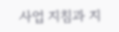사업 지침과 지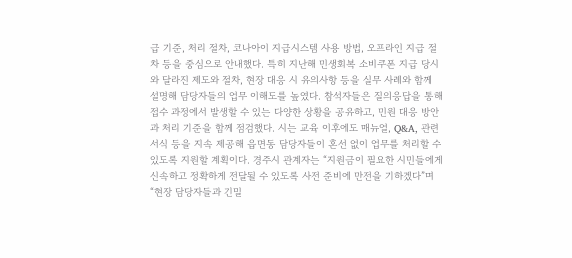급 기준, 처리 절차, 코나아이 지급시스템 사용 방법, 오프라인 지급 절차 등을 중심으로 안내했다. 특히 지난해 민생회복 소비쿠폰 지급 당시와 달라진 제도와 절차, 현장 대응 시 유의사항 등을 실무 사례와 함께 설명해 담당자들의 업무 이해도를 높였다. 참석자들은 질의응답을 통해 접수 과정에서 발생할 수 있는 다양한 상황을 공유하고, 민원 대응 방안과 처리 기준을 함께 점검했다. 시는 교육 이후에도 매뉴얼, Q&A, 관련 서식 등을 지속 제공해 읍면동 담당자들이 혼선 없이 업무를 처리할 수 있도록 지원할 계획이다. 경주시 관계자는 “지원금이 필요한 시민들에게 신속하고 정확하게 전달될 수 있도록 사전 준비에 만전을 기하겠다”며 “현장 담당자들과 긴밀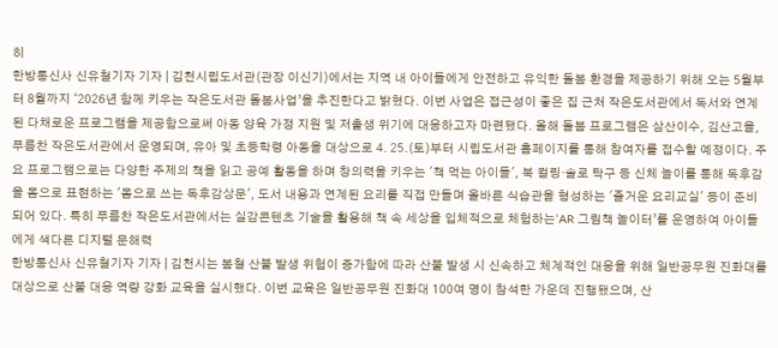히
한방통신사 신유철기자 기자 | 김천시립도서관(관장 이신기)에서는 지역 내 아이들에게 안전하고 유익한 돌봄 환경을 제공하기 위해 오는 5월부터 8월까지 ‘2026년 함께 키우는 작은도서관 돌봄사업’을 추진한다고 밝혔다. 이번 사업은 접근성이 좋은 집 근처 작은도서관에서 독서와 연계된 다채로운 프로그램을 제공함으로써 아동 양육 가정 지원 및 저출생 위기에 대응하고자 마련됐다. 올해 돌봄 프로그램은 삼산이수, 김산고을, 푸름찬 작은도서관에서 운영되며, 유아 및 초등학령 아동을 대상으로 4. 25.(토)부터 시립도서관 홈페이지를 통해 참여자를 접수할 예정이다. 주요 프로그램으로는 다양한 주제의 책을 읽고 공예 활동을 하며 창의력을 키우는 '책 먹는 아이들', 북 컬링·솔로 탁구 등 신체 놀이를 통해 독후감을 몸으로 표현하는 '몸으로 쓰는 독후감상문', 도서 내용과 연계된 요리를 직접 만들며 올바른 식습관을 형성하는 '즐거운 요리교실' 등이 준비되어 있다. 특히 푸름찬 작은도서관에서는 실감콘텐츠 기술을 활용해 책 속 세상을 입체적으로 체험하는‘AR 그림책 놀이터’를 운영하여 아이들에게 색다른 디지털 문해력
한방통신사 신유철기자 기자 | 김천시는 봄철 산불 발생 위험이 증가함에 따라 산불 발생 시 신속하고 체계적인 대응을 위해 일반공무원 진화대를 대상으로 산불 대응 역량 강화 교육을 실시했다. 이번 교육은 일반공무원 진화대 100여 명이 참석한 가운데 진행됐으며, 산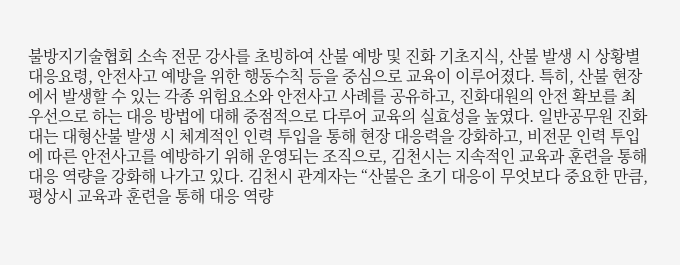불방지기술협회 소속 전문 강사를 초빙하여 산불 예방 및 진화 기초지식, 산불 발생 시 상황별 대응요령, 안전사고 예방을 위한 행동수칙 등을 중심으로 교육이 이루어졌다. 특히, 산불 현장에서 발생할 수 있는 각종 위험요소와 안전사고 사례를 공유하고, 진화대원의 안전 확보를 최우선으로 하는 대응 방법에 대해 중점적으로 다루어 교육의 실효성을 높였다. 일반공무원 진화대는 대형산불 발생 시 체계적인 인력 투입을 통해 현장 대응력을 강화하고, 비전문 인력 투입에 따른 안전사고를 예방하기 위해 운영되는 조직으로, 김천시는 지속적인 교육과 훈련을 통해 대응 역량을 강화해 나가고 있다. 김천시 관계자는 “산불은 초기 대응이 무엇보다 중요한 만큼, 평상시 교육과 훈련을 통해 대응 역량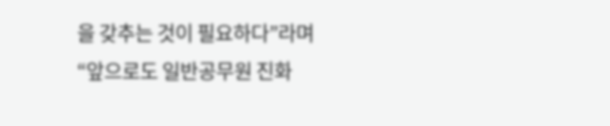을 갖추는 것이 필요하다”라며 “앞으로도 일반공무원 진화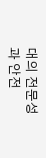대의 전문성과 안전